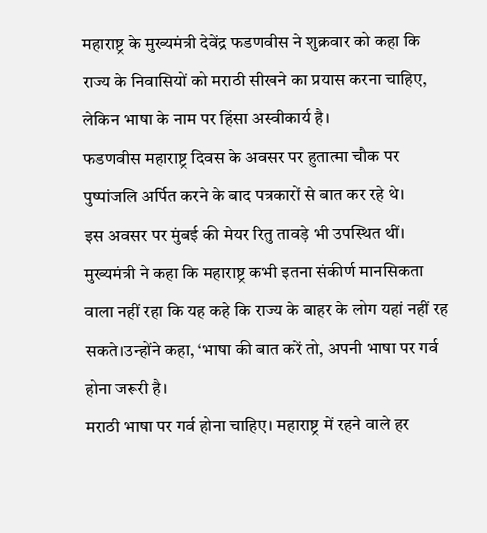महाराष्ट्र के मुख्यमंत्री देवेंद्र फडणवीस ने शुक्रवार को कहा कि राज्य के निवासियों को मराठी सीखने का प्रयास करना चाहिए, लेकिन भाषा के नाम पर हिंसा अस्वीकार्य है।
फडणवीस महाराष्ट्र दिवस के अवसर पर हुतात्मा चौक पर पुष्पांजलि अर्पित करने के बाद पत्रकारों से बात कर रहे थे।
इस अवसर पर मुंबई की मेयर रितु तावड़े भी उपस्थित थीं।
मुख्यमंत्री ने कहा कि महाराष्ट्र कभी इतना संकीर्ण मानसिकता वाला नहीं रहा कि यह कहे कि राज्य के बाहर के लोग यहां नहीं रह सकते।उन्होंने कहा, ‘भाषा की बात करें तो, अपनी भाषा पर गर्व होना जरूरी है।
मराठी भाषा पर गर्व होना चाहिए। महाराष्ट्र में रहने वाले हर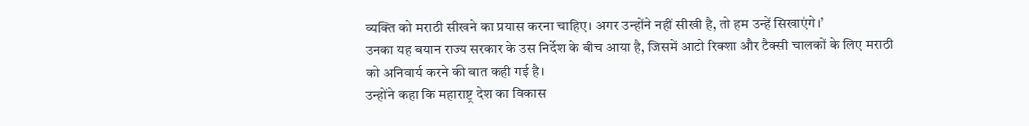व्यक्ति को मराठी सीखने का प्रयास करना चाहिए। अगर उन्होंने नहीं सीखी है, तो हम उन्हें सिखाएंगे।’
उनका यह बयान राज्य सरकार के उस निर्देश के बीच आया है, जिसमें आटो रिक्शा और टैक्सी चालकों के लिए मराठी को अनिवार्य करने की बात कही गई है।
उन्होंने कहा कि महाराष्ट्र देश का विकास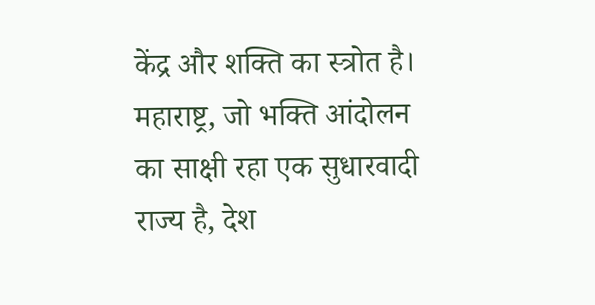केंद्र और शक्ति का स्त्रोत है। महाराष्ट्र, जो भक्ति आंदोलन का साक्षी रहा एक सुधारवादी राज्य है, देश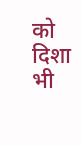को दिशा भी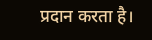प्रदान करता है।